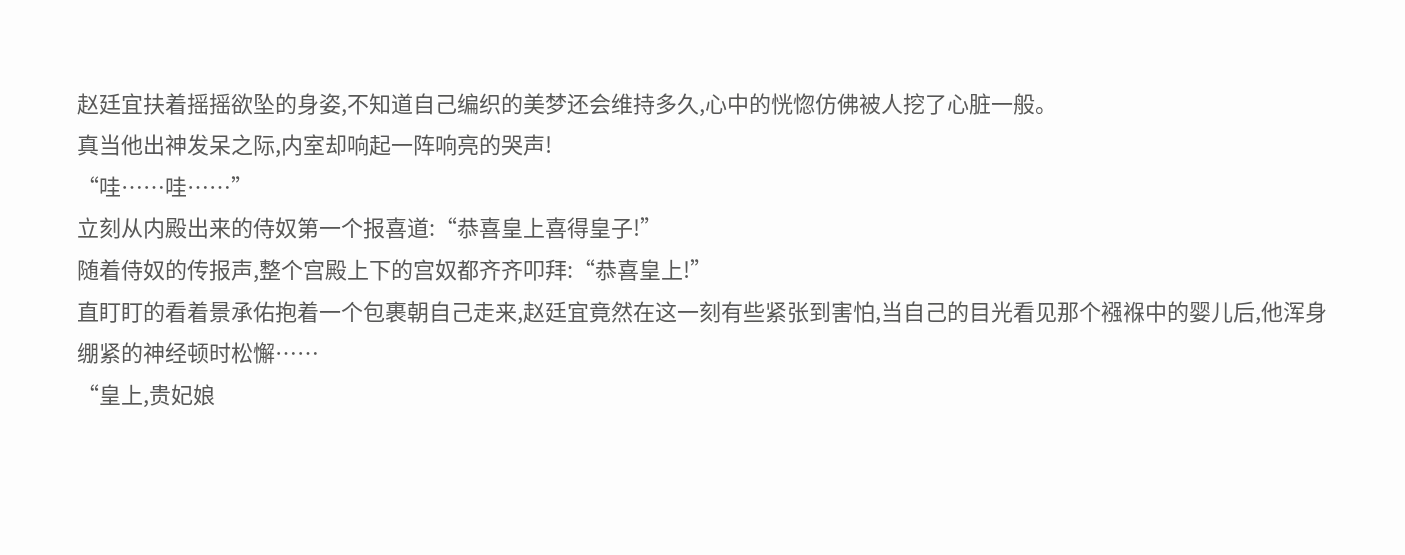赵廷宜扶着摇摇欲坠的身姿,不知道自己编织的美梦还会维持多久,心中的恍惚仿佛被人挖了心脏一般。
真当他出神发呆之际,内室却响起一阵响亮的哭声!
“哇……哇……”
立刻从内殿出来的侍奴第一个报喜道:“恭喜皇上喜得皇子!”
随着侍奴的传报声,整个宫殿上下的宫奴都齐齐叩拜:“恭喜皇上!”
直盯盯的看着景承佑抱着一个包裹朝自己走来,赵廷宜竟然在这一刻有些紧张到害怕,当自己的目光看见那个襁褓中的婴儿后,他浑身绷紧的神经顿时松懈……
“皇上,贵妃娘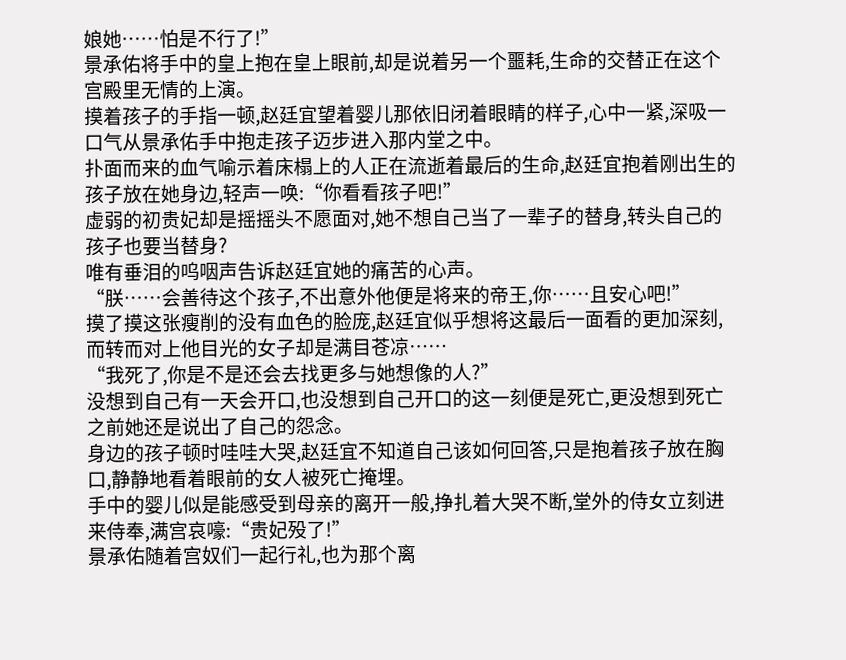娘她……怕是不行了!”
景承佑将手中的皇上抱在皇上眼前,却是说着另一个噩耗,生命的交替正在这个宫殿里无情的上演。
摸着孩子的手指一顿,赵廷宜望着婴儿那依旧闭着眼睛的样子,心中一紧,深吸一口气从景承佑手中抱走孩子迈步进入那内堂之中。
扑面而来的血气喻示着床榻上的人正在流逝着最后的生命,赵廷宜抱着刚出生的孩子放在她身边,轻声一唤:“你看看孩子吧!”
虚弱的初贵妃却是摇摇头不愿面对,她不想自己当了一辈子的替身,转头自己的孩子也要当替身?
唯有垂泪的呜咽声告诉赵廷宜她的痛苦的心声。
“朕……会善待这个孩子,不出意外他便是将来的帝王,你……且安心吧!”
摸了摸这张瘦削的没有血色的脸庞,赵廷宜似乎想将这最后一面看的更加深刻,而转而对上他目光的女子却是满目苍凉……
“我死了,你是不是还会去找更多与她想像的人?”
没想到自己有一天会开口,也没想到自己开口的这一刻便是死亡,更没想到死亡之前她还是说出了自己的怨念。
身边的孩子顿时哇哇大哭,赵廷宜不知道自己该如何回答,只是抱着孩子放在胸口,静静地看着眼前的女人被死亡掩埋。
手中的婴儿似是能感受到母亲的离开一般,挣扎着大哭不断,堂外的侍女立刻进来侍奉,满宫哀嚎:“贵妃殁了!”
景承佑随着宫奴们一起行礼,也为那个离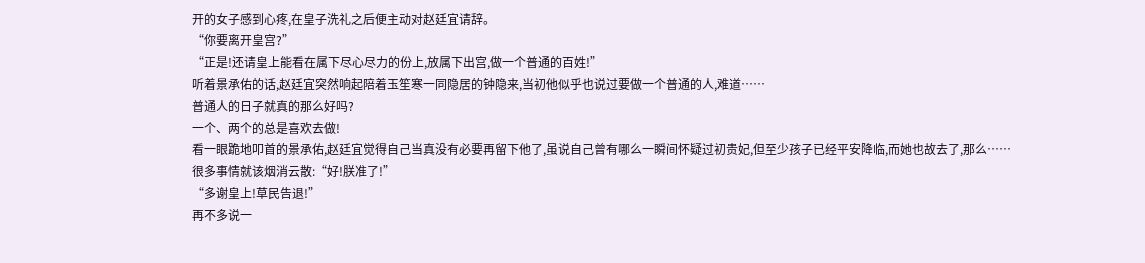开的女子感到心疼,在皇子洗礼之后便主动对赵廷宜请辞。
“你要离开皇宫?”
“正是!还请皇上能看在属下尽心尽力的份上,放属下出宫,做一个普通的百姓!”
听着景承佑的话,赵廷宜突然响起陪着玉笙寒一同隐居的钟隐来,当初他似乎也说过要做一个普通的人,难道……
普通人的日子就真的那么好吗?
一个、两个的总是喜欢去做!
看一眼跪地叩首的景承佑,赵廷宜觉得自己当真没有必要再留下他了,虽说自己曾有哪么一瞬间怀疑过初贵妃,但至少孩子已经平安降临,而她也故去了,那么……
很多事情就该烟消云散:“好!朕准了!”
“多谢皇上!草民告退!”
再不多说一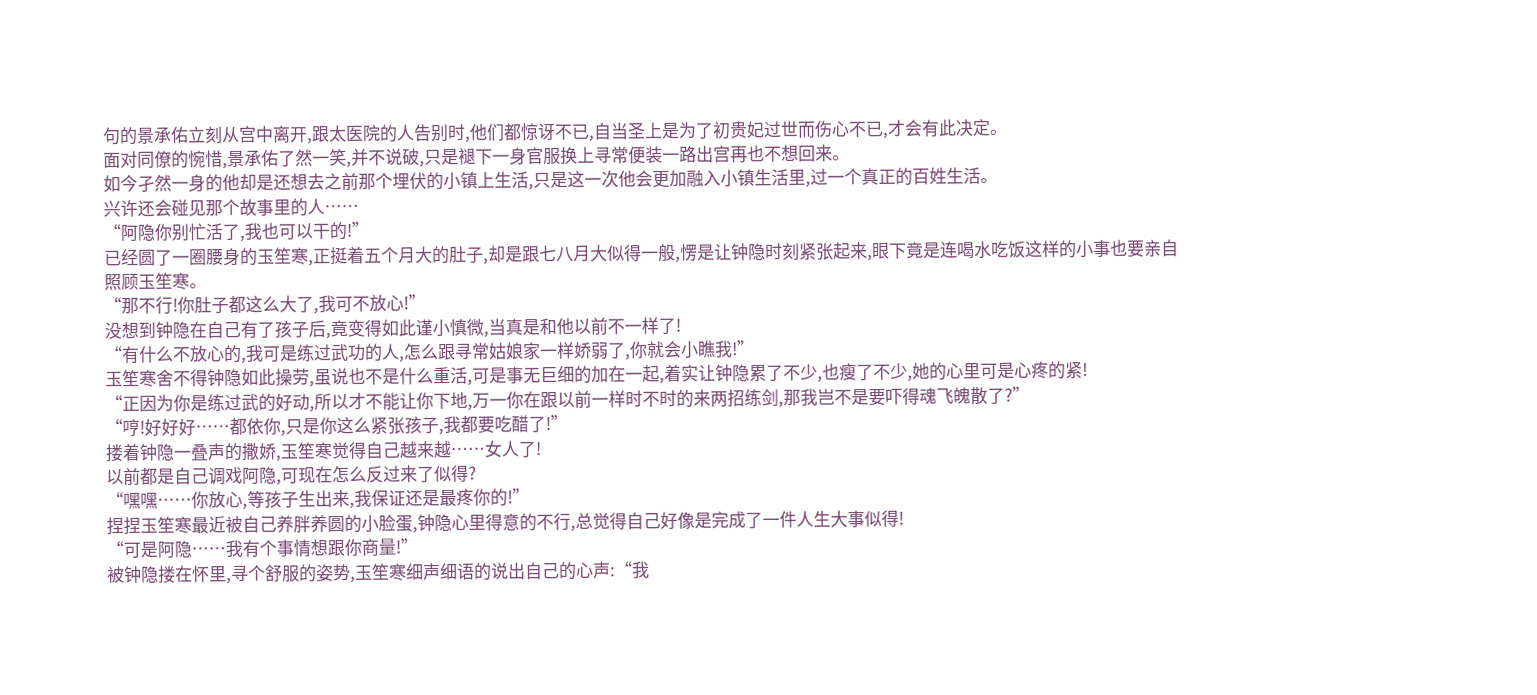句的景承佑立刻从宫中离开,跟太医院的人告别时,他们都惊讶不已,自当圣上是为了初贵妃过世而伤心不已,才会有此决定。
面对同僚的惋惜,景承佑了然一笑,并不说破,只是褪下一身官服换上寻常便装一路出宫再也不想回来。
如今孑然一身的他却是还想去之前那个埋伏的小镇上生活,只是这一次他会更加融入小镇生活里,过一个真正的百姓生活。
兴许还会碰见那个故事里的人……
“阿隐你别忙活了,我也可以干的!”
已经圆了一圈腰身的玉笙寒,正挺着五个月大的肚子,却是跟七八月大似得一般,愣是让钟隐时刻紧张起来,眼下竟是连喝水吃饭这样的小事也要亲自照顾玉笙寒。
“那不行!你肚子都这么大了,我可不放心!”
没想到钟隐在自己有了孩子后,竟变得如此谨小慎微,当真是和他以前不一样了!
“有什么不放心的,我可是练过武功的人,怎么跟寻常姑娘家一样娇弱了,你就会小瞧我!”
玉笙寒舍不得钟隐如此操劳,虽说也不是什么重活,可是事无巨细的加在一起,着实让钟隐累了不少,也瘦了不少,她的心里可是心疼的紧!
“正因为你是练过武的好动,所以才不能让你下地,万一你在跟以前一样时不时的来两招练剑,那我岂不是要吓得魂飞魄散了?”
“哼!好好好……都依你,只是你这么紧张孩子,我都要吃醋了!”
搂着钟隐一叠声的撒娇,玉笙寒觉得自己越来越……女人了!
以前都是自己调戏阿隐,可现在怎么反过来了似得?
“嘿嘿……你放心,等孩子生出来,我保证还是最疼你的!”
捏捏玉笙寒最近被自己养胖养圆的小脸蛋,钟隐心里得意的不行,总觉得自己好像是完成了一件人生大事似得!
“可是阿隐……我有个事情想跟你商量!”
被钟隐搂在怀里,寻个舒服的姿势,玉笙寒细声细语的说出自己的心声:“我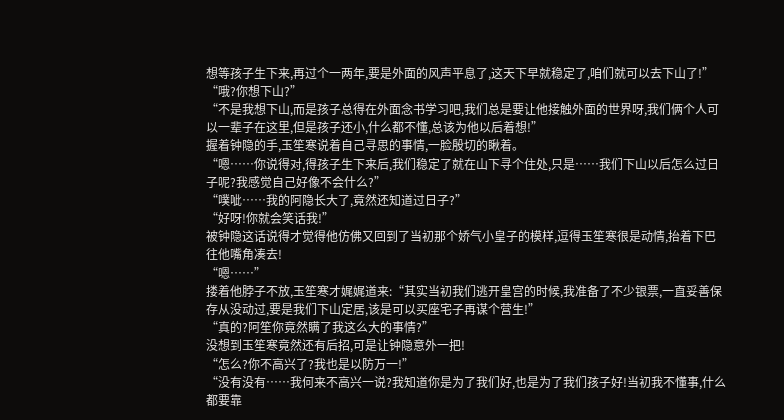想等孩子生下来,再过个一两年,要是外面的风声平息了,这天下早就稳定了,咱们就可以去下山了!”
“哦?你想下山?”
“不是我想下山,而是孩子总得在外面念书学习吧,我们总是要让他接触外面的世界呀,我们俩个人可以一辈子在这里,但是孩子还小,什么都不懂,总该为他以后着想!”
握着钟隐的手,玉笙寒说着自己寻思的事情,一脸殷切的瞅着。
“嗯……你说得对,得孩子生下来后,我们稳定了就在山下寻个住处,只是……我们下山以后怎么过日子呢?我感觉自己好像不会什么?”
“噗呲……我的阿隐长大了,竟然还知道过日子?”
“好呀!你就会笑话我!”
被钟隐这话说得才觉得他仿佛又回到了当初那个娇气小皇子的模样,逗得玉笙寒很是动情,抬着下巴往他嘴角凑去!
“嗯……”
搂着他脖子不放,玉笙寒才娓娓道来:“其实当初我们逃开皇宫的时候,我准备了不少银票,一直妥善保存从没动过,要是我们下山定居,该是可以买座宅子再谋个营生!”
“真的?阿笙你竟然瞒了我这么大的事情?”
没想到玉笙寒竟然还有后招,可是让钟隐意外一把!
“怎么?你不高兴了?我也是以防万一!”
“没有没有……我何来不高兴一说?我知道你是为了我们好,也是为了我们孩子好!当初我不懂事,什么都要靠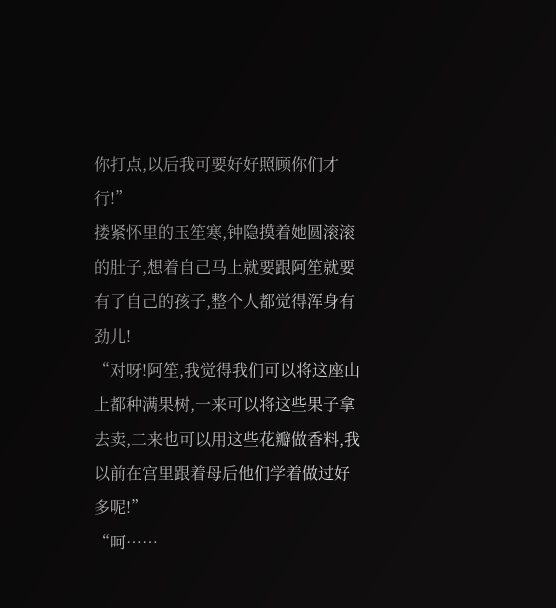你打点,以后我可要好好照顾你们才行!”
搂紧怀里的玉笙寒,钟隐摸着她圆滚滚的肚子,想着自己马上就要跟阿笙就要有了自己的孩子,整个人都觉得浑身有劲儿!
“对呀!阿笙,我觉得我们可以将这座山上都种满果树,一来可以将这些果子拿去卖,二来也可以用这些花瓣做香料,我以前在宫里跟着母后他们学着做过好多呢!”
“呵……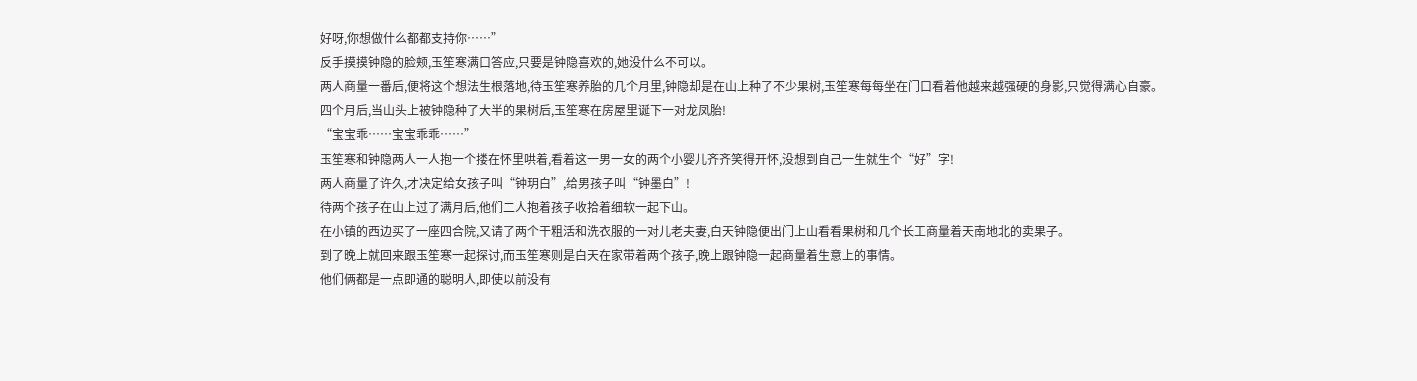好呀,你想做什么都都支持你……”
反手摸摸钟隐的脸颊,玉笙寒满口答应,只要是钟隐喜欢的,她没什么不可以。
两人商量一番后,便将这个想法生根落地,待玉笙寒养胎的几个月里,钟隐却是在山上种了不少果树,玉笙寒每每坐在门口看着他越来越强硬的身影,只觉得满心自豪。
四个月后,当山头上被钟隐种了大半的果树后,玉笙寒在房屋里诞下一对龙凤胎!
“宝宝乖……宝宝乖乖……”
玉笙寒和钟隐两人一人抱一个搂在怀里哄着,看着这一男一女的两个小婴儿齐齐笑得开怀,没想到自己一生就生个“好”字!
两人商量了许久,才决定给女孩子叫“钟玥白”,给男孩子叫“钟墨白”!
待两个孩子在山上过了满月后,他们二人抱着孩子收拾着细软一起下山。
在小镇的西边买了一座四合院,又请了两个干粗活和洗衣服的一对儿老夫妻,白天钟隐便出门上山看看果树和几个长工商量着天南地北的卖果子。
到了晚上就回来跟玉笙寒一起探讨,而玉笙寒则是白天在家带着两个孩子,晚上跟钟隐一起商量着生意上的事情。
他们俩都是一点即通的聪明人,即使以前没有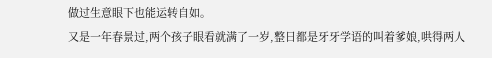做过生意眼下也能运转自如。
又是一年春景过,两个孩子眼看就满了一岁,整日都是牙牙学语的叫着爹娘,哄得两人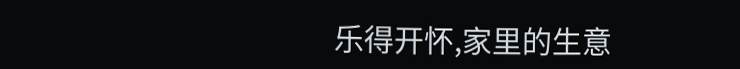乐得开怀,家里的生意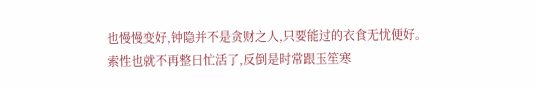也慢慢变好,钟隐并不是贪财之人,只要能过的衣食无忧便好。
索性也就不再整日忙活了,反倒是时常跟玉笙寒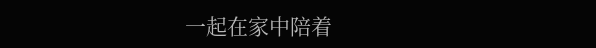一起在家中陪着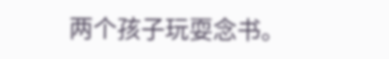两个孩子玩耍念书。